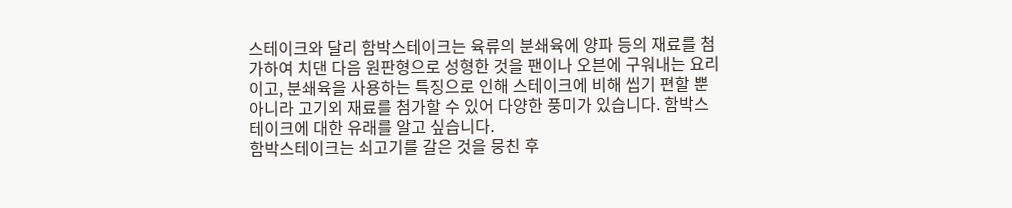스테이크와 달리 함박스테이크는 육류의 분쇄육에 양파 등의 재료를 첨가하여 치댄 다음 원판형으로 성형한 것을 팬이나 오븐에 구워내는 요리이고, 분쇄육을 사용하는 특징으로 인해 스테이크에 비해 씹기 편할 뿐 아니라 고기외 재료를 첨가할 수 있어 다양한 풍미가 있습니다. 함박스테이크에 대한 유래를 알고 싶습니다.
함박스테이크는 쇠고기를 갈은 것을 뭉친 후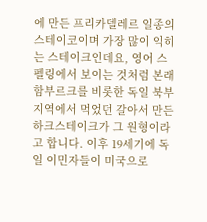에 만든 프리카델레르 일종의 스테이코이며 가장 많이 익히는 스테이크인데요, 영어 스펠링에서 보이는 것처럼 본래 함부르크를 비롯한 독일 북부지역에서 먹었던 갈아서 만든 하크스테이크가 그 원형이라고 합니다. 이후 19세기에 독일 이민자들이 미국으로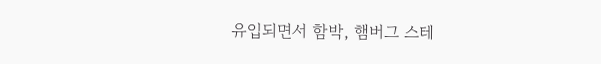유입되면서 함박, 햄버그 스테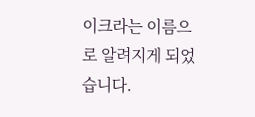이크라는 이름으로 알려지게 되었습니다.